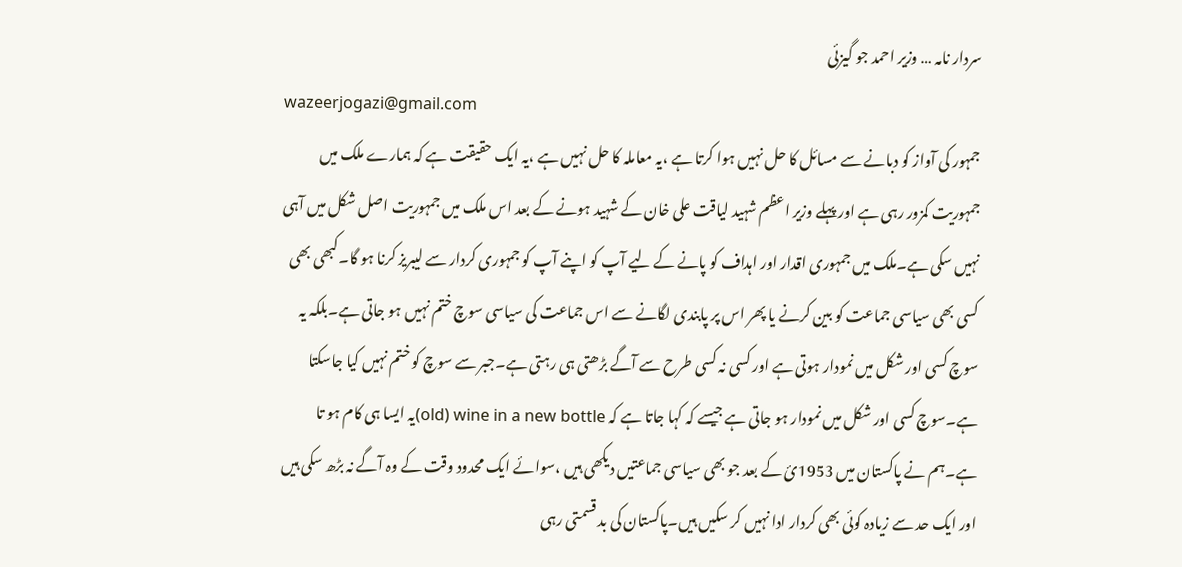سردار نامہ … وزیر احمد جو گیزئی
wazeerjogazi@gmail.com
جمہور کی آواز کو دبانے سے مسائل کا حل نہیں ہوا کرتا ہے ،یہ معاملہ کا حل نہیں ہے ،یہ ایک حقیقت ہے کہ ہمارے ملک میں جمہوریت کمزور رہی ہے اور پہلے وزیر اعظم شہید لیاقت علی خان کے شہید ہونے کے بعد اس ملک میں جمہوریت اصل شکل میں آہی نہیں سکی ہے۔ملک میں جمہوری اقدار اور اہداف کو پانے کے لیے آپ کو اپنے آپ کو جمہوری کردار سے لیبریز کرنا ہو گا۔کبھی بھی کسی بھی سیاسی جماعت کو بین کرنے یا پھر اس پر پابندی لگانے سے اس جماعت کی سیاسی سوچ ختم نہیں ہو جاتی ہے۔بلکہ یہ سوچ کسی اور شکل میں نمودار ہوتی ہے اور کسی نہ کسی طرح سے آگے بڑھتی ہی رہتی ہے۔جبر سے سوچ کو ختم نہیں کیا جاسکتا ہے۔سوچ کسی اور شکل میں نمودار ہو جاتی ہے جیسے کہ کہا جاتا ہے کہ old) wine in a new bottle)یہ ایسا ہی کام ہو تا ہے۔ہم نے پاکستان میں 1953ئ کے بعد جو بھی سیاسی جماعتیں دیکھی ہیں ،سوائے ایک محدود وقت کے وہ آگے نہ بڑھ سکی ہیں اور ایک حد سے زیادہ کوئی بھی کردار ادا نہیں کر سکیں ہیں۔پاکستان کی بد قسمتی رہی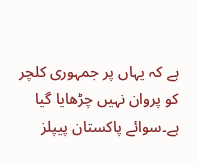ہے کہ یہاں پر جمہوری کلچر کو پروان نہیں چڑھایا گیا ہے۔سوائے پاکستان پیپلز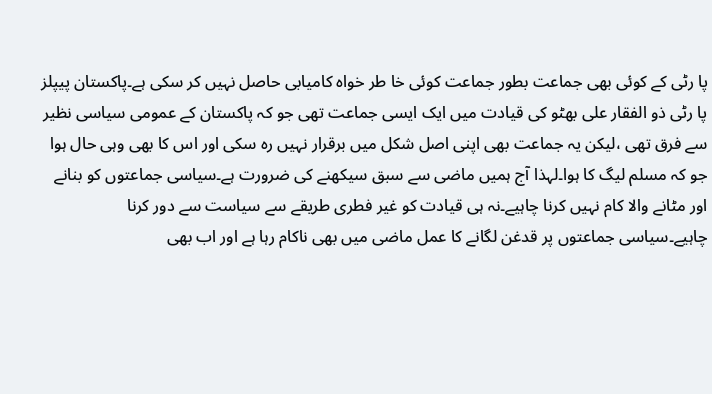پا رٹی کے کوئی بھی جماعت بطور جماعت کوئی خا طر خواہ کامیابی حاصل نہیں کر سکی ہے۔پاکستان پیپلز پا رٹی ذو الفقار علی بھٹو کی قیادت میں ایک ایسی جماعت تھی جو کہ پاکستان کے عمومی سیاسی نظیر سے فرق تھی ،لیکن یہ جماعت بھی اپنی اصل شکل میں برقرار نہیں رہ سکی اور اس کا بھی وہی حال ہوا جو کہ مسلم لیگ کا ہوا۔لہذا آج ہمیں ماضی سے سبق سیکھنے کی ضرورت ہے۔سیاسی جماعتوں کو بنانے اور مٹانے والا کام نہیں کرنا چاہیے۔نہ ہی قیادت کو غیر فطری طریقے سے سیاست سے دور کرنا چاہیے۔سیاسی جماعتوں پر قدغن لگانے کا عمل ماضی میں بھی ناکام رہا ہے اور اب بھی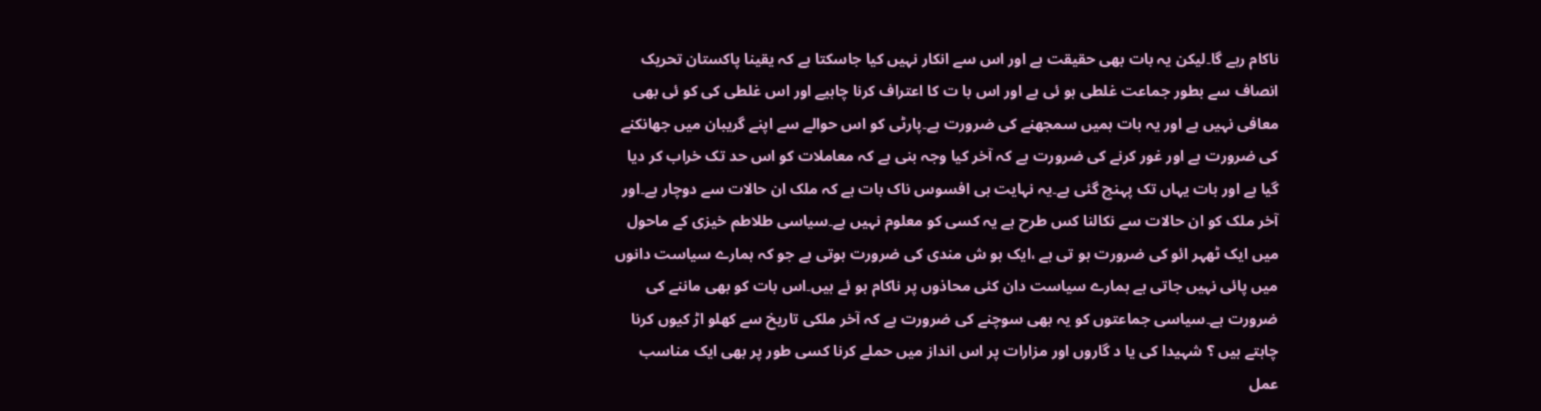ناکام رہے گا۔لیکن یہ بات بھی حقیقت ہے اور اس سے انکار نہیں کیا جاسکتا ہے کہ یقینا پاکستان تحریک انصاف سے بطور جماعت غلطی ہو ئی ہے اور اس با ت کا اعتراف کرنا چاہیے اور اس غلطی کی کو ئی بھی معافی نہیں ہے اور یہ بات ہمیں سمجھنے کی ضرورت ہے۔پارٹی کو اس حوالے سے اپنے گریبان میں جھانکنے کی ضرورت ہے اور غور کرنے کی ضرورت ہے کہ آخر کیا وجہ بنی ہے کہ معاملات کو اس حد تک خراب کر دیا گیا ہے اور بات یہاں تک پہنچ گئی ہے۔یہ نہایت ہی افسوس ناک بات ہے کہ ملک ان حالات سے دوچار ہے۔اور آخر ملک کو ان حالات سے نکالنا کس طرح ہے یہ کسی کو معلوم نہیں ہے۔سیاسی طلاطم خیزی کے ماحول میں ایک ٹھہر ائو کی ضرورت ہو تی ہے ،ایک ہو ش مندی کی ضرورت ہوتی ہے جو کہ ہمارے سیاست دانوں میں پائی نہیں جاتی ہے ہمارے سیاست دان کئی محاذوں پر ناکام ہو ئے ہیں۔اس بات کو بھی ماننے کی ضرورت ہے۔سیاسی جماعتوں کو یہ بھی سوچنے کی ضرورت ہے کہ آخر ملکی تاریخ سے کھلو اڑ کیوں کرنا چاہتے ہیں ؟ شہیدا کی یا د گاروں اور مزارات پر اس انداز میں حملے کرنا کسی طور پر بھی ایک مناسب عمل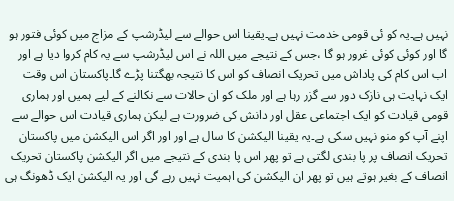نہیں ہے۔یہ کو ئی قومی خدمت نہیں ہے۔یقینا اس حوالے سے لیڈرشپ کے مزاج میں کوئی فتور ہو گا اور کوئی کوئی غرور ہو گا ،جس کے نتیجے میں اللہ نے اس لیڈرشپ سے یہ کام کروا دیا ہے اور اب اس کام کی پاداش میں تحریک انصاف کو اس کا نتیجہ بھگتنا پڑے گا۔پاکستان اس وقت ایک نہایت ہی نازک دور سے گزر رہا ہے اور ملک کو ان حالات سے نکالنے کے لیے ہمیں اور ہماری قومی قیادت کو ایک اجتماعی عقل اور دانش کی ضرورت ہے لیکن ہماری قیادت اس حوالے سے اپنے آپ کو منو نہیں سکی ہے۔یہ یقینا الیکشن کا سال ہے اور اور اگر اس الیکشن میں پاکستان تحریک انصاف پر پا بندی لگتی ہے تو پھر اس پا بندی کے نتیجے میں اگر الیکشن پاکستان تحریک انصاف کے بغیر ہوتے ہیں تو پھر ان الیکشن کی اہمیت نہیں رہے گی اور یہ الیکشن ایک ڈھونگ ہی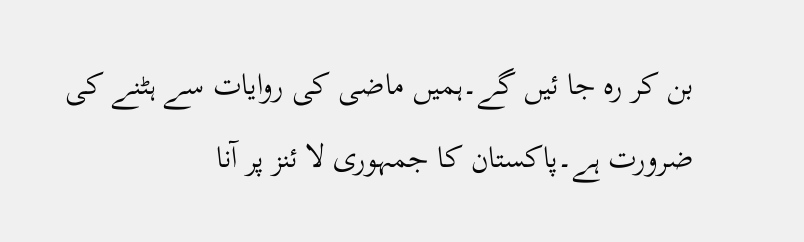بن کر رہ جا ئیں گے۔ہمیں ماضی کی روایات سے ہٹنے کی ضرورت ہے۔پاکستان کا جمہوری لا ئنز پر آنا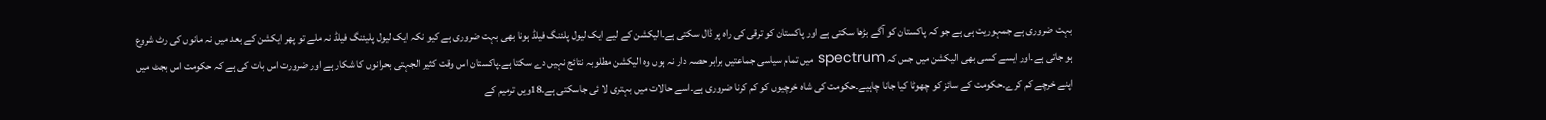بہت ضروری ہے جمہوریت ہی ہے جو کہ پاکستان کو آگے بڑھا سکتی ہے اور پاکستان کو ترقی کی راہ پر ڈال سکتی ہے۔الیکشن کے لیے ایک لیول پلئنگ فیلڈ ہونا بھی بہت ضروری ہے کیو نکہ ایک لیول پلیئنگ فیلڈ نہ ملے تو پھر ایکشن کے بعد میں نہ مانوں کی رٹ شروع ہو جاتی ہے۔اور ایسے کسی بھی الیکشن میں جس کہ spectrum میں تمام سیاسی جماعتیں برابر حصہ دار نہ ہوں وہ الیکشن مطلوبہ نتائج نہیں دے سکتا ہے۔پاکستان اس وقت کثیر الجہتی بحرانوں کا شکار ہے اور ضرورت اس بات کی ہے کہ حکومت اس بجٹ میں اپنے خرچے کم کرے۔حکومت کے سائز کو چھوٹا کیا جانا چاہیے۔حکومت کی شاہ خرچیوں کو کم کرنا ضروری ہے۔اسے حالات میں بہتری لا ئی جاسکتی ہے۔18ویں ترمیم کے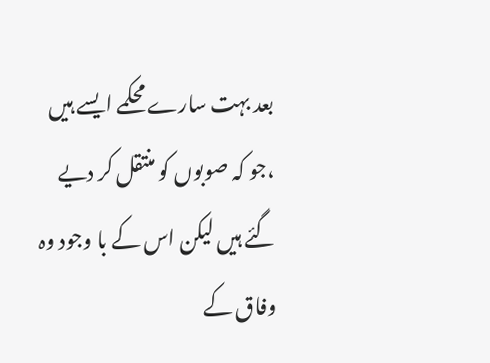بعد بہت سارے محکمے ایسے ہیں ،جو کہ صوبوں کو منتقل کر دیے گئے ہیں لیکن اس کے با وجود وہ وفاق کے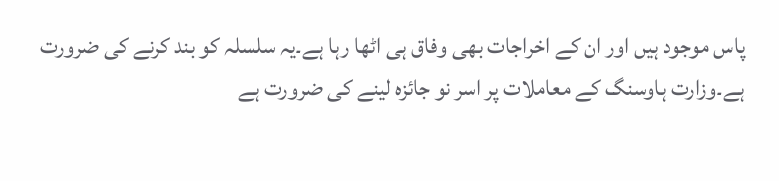پاس موجود ہیں اور ان کے اخراجات بھی وفاق ہی اٹھا رہا ہے۔یہ سلسلہ کو بند کرنے کی ضرورت ہے۔وزارت ہاوسنگ کے معاملات پر اسر نو جائزہ لینے کی ضرورت ہے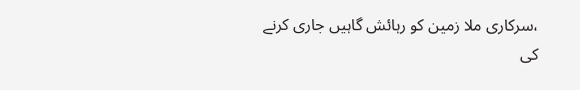،سرکاری ملا زمین کو رہائش گاہیں جاری کرنے کی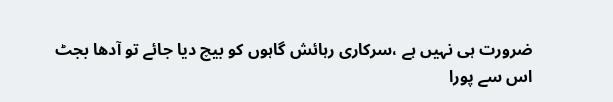ضرورت ہی نہیں ہے ،سرکاری رہائش گاہوں کو بیچ دیا جائے تو آدھا بجٹ اس سے پورا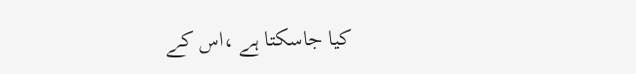کیا جاسکتا ہے ،اس کے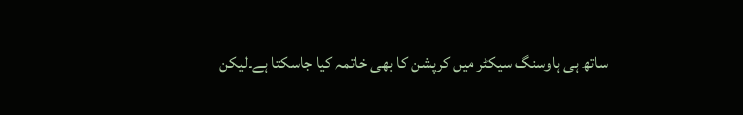ساتھ ہی ہاوسنگ سیکٹر میں کرپشن کا بھی خاتمہ کیا جاسکتا ہے۔لیکن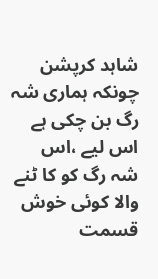شاہد کرپشن چونکہ ہماری شہ رگ بن چکی ہے اس لیے ،اس شہ رگ کو کا ٹنے والا کوئی خوش قسمت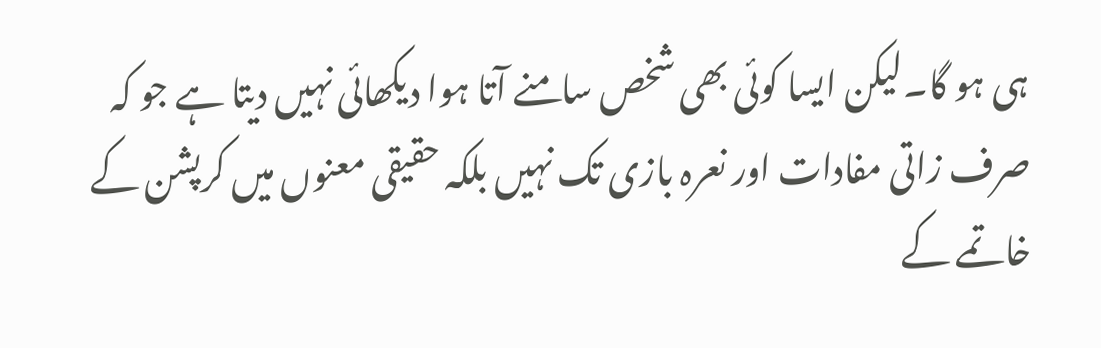ہی ہو گا۔لیکن ایسا کوئی بھی شخص سامنے آتا ہوا دیکھائی نہیں دیتا ہے جو کہ صرف زاتی مفادات اور نعرہ بازی تک نہیں بلکہ حقیقی معنوں میں کرپشن کے خاتمے کے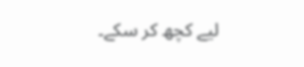لیے کچھ کر سکے۔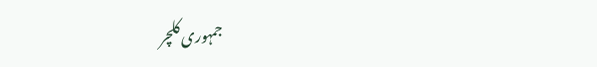جمہوری کلچر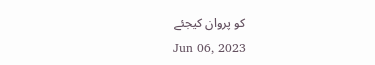کو پروان کیجئے
Jun 06, 2023